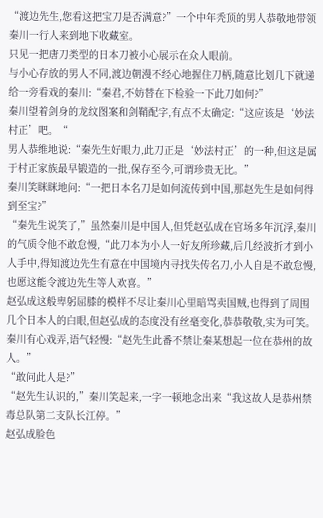“渡边先生,您看这把宝刀是否满意?”一个中年秃顶的男人恭敬地带领秦川一行人来到地下收藏室。
只见一把唐刀类型的日本刀被小心展示在众人眼前。
与小心存放的男人不同,渡边朝漫不经心地握住刀柄,随意比划几下就递给一旁看戏的秦川:“秦君,不妨替在下检验一下此刀如何?”
秦川望着剑身的龙纹图案和剑鞘配字,有点不太确定:“这应该是‘妙法村正’吧。“
男人恭维地说:“秦先生好眼力,此刀正是‘妙法村正’的一种,但这是属于村正家族最早锻造的一批,保存至今,可谓珍贵无比。”
秦川笑眯眯地问:“一把日本名刀是如何流传到中国,那赵先生是如何得到至宝?”
“秦先生说笑了,”虽然秦川是中国人,但凭赵弘成在官场多年沉浮,秦川的气质令他不敢怠慢,“此刀本为小人一好友所珍藏,后几经波折才到小人手中,得知渡边先生有意在中国境内寻找失传名刀,小人自是不敢怠慢,也愿这能令渡边先生等人欢喜。”
赵弘成这般卑躬屈膝的模样不尽让秦川心里暗骂卖国贼,也得到了周围几个日本人的白眼,但赵弘成的态度没有丝毫变化,恭恭敬敬,实为可笑。
秦川有心戏弄,语气轻慢:“赵先生此番不禁让秦某想起一位在恭州的故人。”
“敢问此人是?”
“赵先生认识的,”秦川笑起来,一字一顿地念出来“我这故人是恭州禁毒总队第二支队长江停。”
赵弘成脸色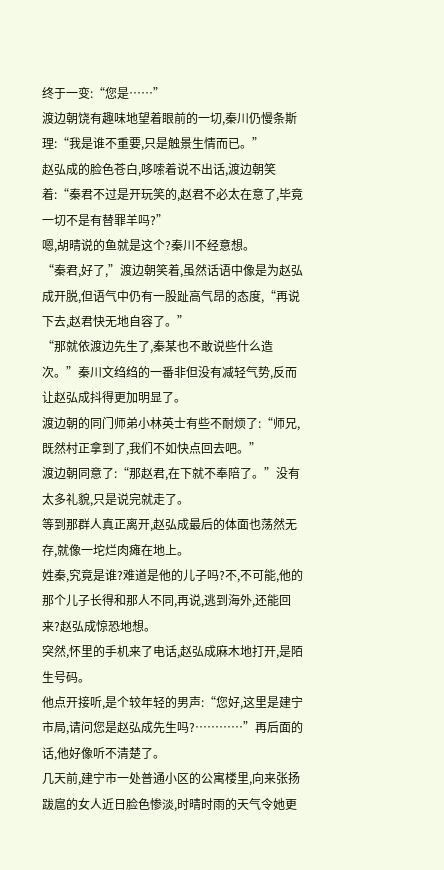终于一变:“您是……”
渡边朝饶有趣味地望着眼前的一切,秦川仍慢条斯理:“我是谁不重要,只是触景生情而已。”
赵弘成的脸色苍白,哆嗦着说不出话,渡边朝笑着:“秦君不过是开玩笑的,赵君不必太在意了,毕竟一切不是有替罪羊吗?”
嗯,胡晴说的鱼就是这个?秦川不经意想。
“秦君,好了,”渡边朝笑着,虽然话语中像是为赵弘成开脱,但语气中仍有一股趾高气昂的态度,“再说下去,赵君快无地自容了。”
“那就依渡边先生了,秦某也不敢说些什么造次。”秦川文绉绉的一番非但没有减轻气势,反而让赵弘成抖得更加明显了。
渡边朝的同门师弟小林英士有些不耐烦了:“师兄,既然村正拿到了,我们不如快点回去吧。”
渡边朝同意了:“那赵君,在下就不奉陪了。”没有太多礼貌,只是说完就走了。
等到那群人真正离开,赵弘成最后的体面也荡然无存,就像一坨烂肉瘫在地上。
姓秦,究竟是谁?难道是他的儿子吗?不,不可能,他的那个儿子长得和那人不同,再说,逃到海外,还能回来?赵弘成惊恐地想。
突然,怀里的手机来了电话,赵弘成麻木地打开,是陌生号码。
他点开接听,是个较年轻的男声:“您好,这里是建宁市局,请问您是赵弘成先生吗?…………”再后面的话,他好像听不清楚了。
几天前,建宁市一处普通小区的公寓楼里,向来张扬跋扈的女人近日脸色惨淡,时晴时雨的天气令她更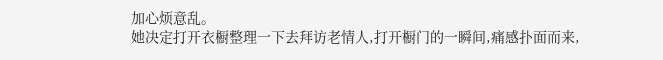加心烦意乱。
她决定打开衣橱整理一下去拜访老情人,打开橱门的一瞬间,痛感扑面而来,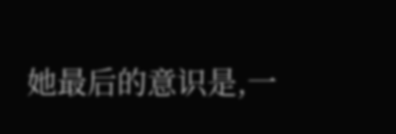她最后的意识是,一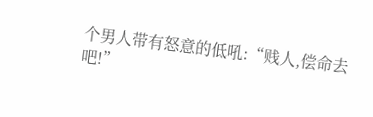个男人带有怒意的低吼:“贱人,偿命去吧!”